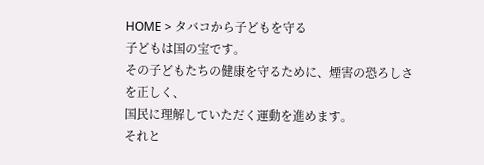HOME > タバコから子どもを守る
子どもは国の宝です。
その子どもたちの健康を守るために、煙害の恐ろしさを正しく、
国民に理解していただく運動を進めます。
それと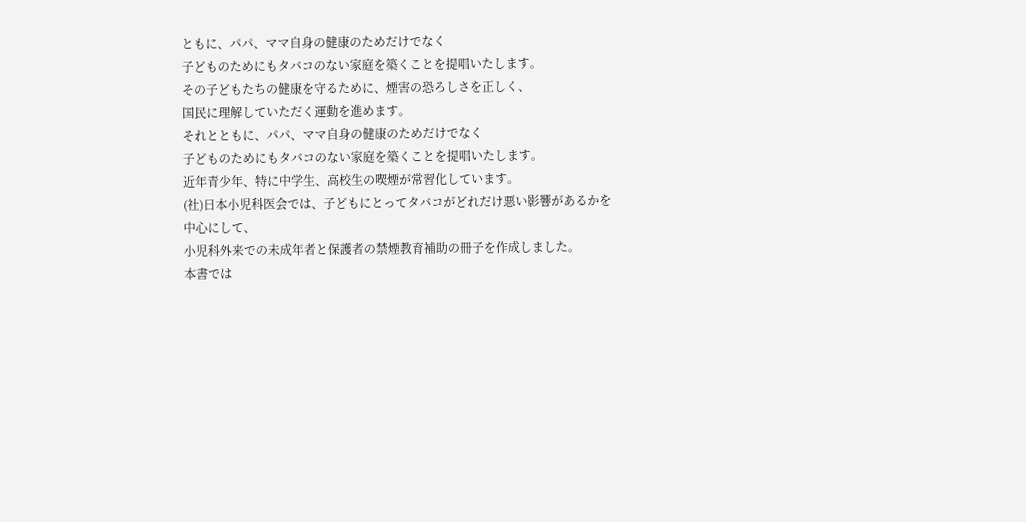ともに、パパ、ママ自身の健康のためだけでなく
子どものためにもタバコのない家庭を築くことを提唱いたします。
その子どもたちの健康を守るために、煙害の恐ろしさを正しく、
国民に理解していただく運動を進めます。
それとともに、パパ、ママ自身の健康のためだけでなく
子どものためにもタバコのない家庭を築くことを提唱いたします。
近年青少年、特に中学生、高校生の喫煙が常習化しています。
(社)日本小児科医会では、子どもにとってタバコがどれだけ悪い影響があるかを中心にして、
小児科外来での未成年者と保護者の禁煙教育補助の冊子を作成しました。
本書では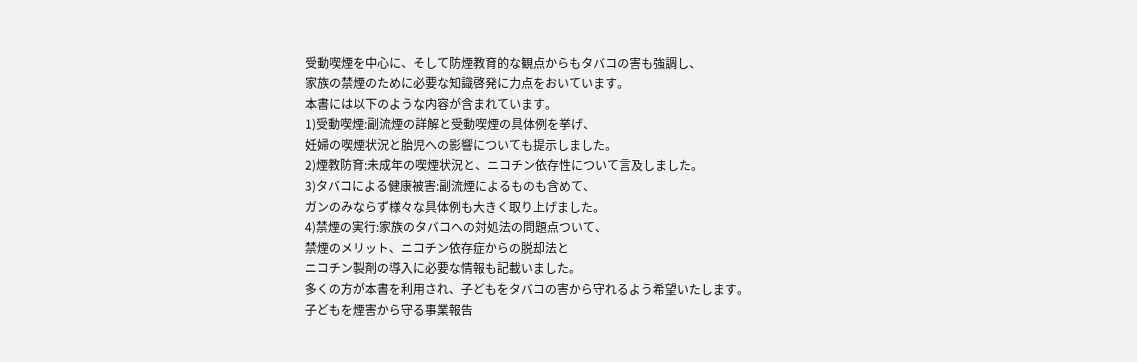受動喫煙を中心に、そして防煙教育的な観点からもタバコの害も強調し、
家族の禁煙のために必要な知識啓発に力点をおいています。
本書には以下のような内容が含まれています。
1)受動喫煙:副流煙の詳解と受動喫煙の具体例を挙げ、
妊婦の喫煙状況と胎児への影響についても提示しました。
2)煙教防育:未成年の喫煙状況と、ニコチン依存性について言及しました。
3)タバコによる健康被害:副流煙によるものも含めて、
ガンのみならず様々な具体例も大きく取り上げました。
4)禁煙の実行:家族のタバコへの対処法の問題点ついて、
禁煙のメリット、ニコチン依存症からの脱却法と
ニコチン製剤の導入に必要な情報も記載いました。
多くの方が本書を利用され、子どもをタバコの害から守れるよう希望いたします。
子どもを煙害から守る事業報告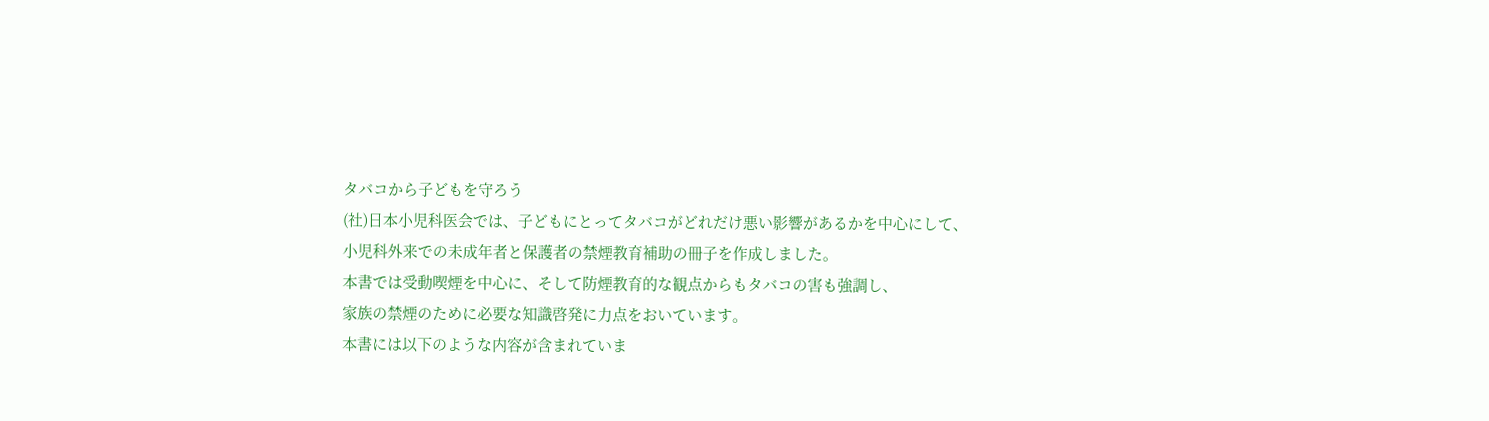タバコから子どもを守ろう
(社)日本小児科医会では、子どもにとってタバコがどれだけ悪い影響があるかを中心にして、
小児科外来での未成年者と保護者の禁煙教育補助の冊子を作成しました。
本書では受動喫煙を中心に、そして防煙教育的な観点からもタバコの害も強調し、
家族の禁煙のために必要な知識啓発に力点をおいています。
本書には以下のような内容が含まれていま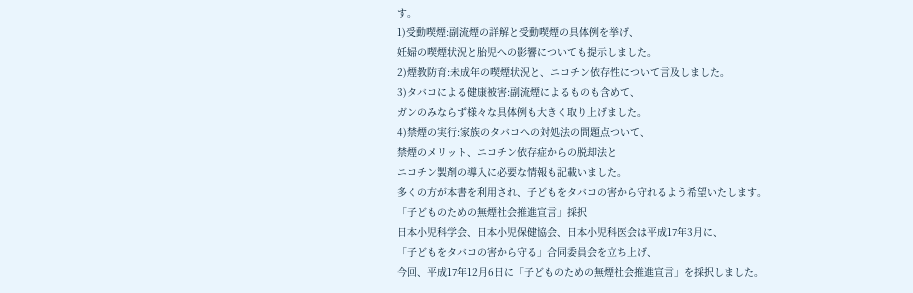す。
1)受動喫煙:副流煙の詳解と受動喫煙の具体例を挙げ、
妊婦の喫煙状況と胎児への影響についても提示しました。
2)煙教防育:未成年の喫煙状況と、ニコチン依存性について言及しました。
3)タバコによる健康被害:副流煙によるものも含めて、
ガンのみならず様々な具体例も大きく取り上げました。
4)禁煙の実行:家族のタバコへの対処法の問題点ついて、
禁煙のメリット、ニコチン依存症からの脱却法と
ニコチン製剤の導入に必要な情報も記載いました。
多くの方が本書を利用され、子どもをタバコの害から守れるよう希望いたします。
「子どものための無煙社会推進宣言」採択
日本小児科学会、日本小児保健協会、日本小児科医会は平成17年3月に、
「子どもをタバコの害から守る」合同委員会を立ち上げ、
今回、平成17年12月6日に「子どものための無煙社会推進宣言」を採択しました。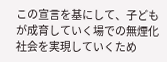この宣言を基にして、子どもが成育していく場での無煙化社会を実現していくため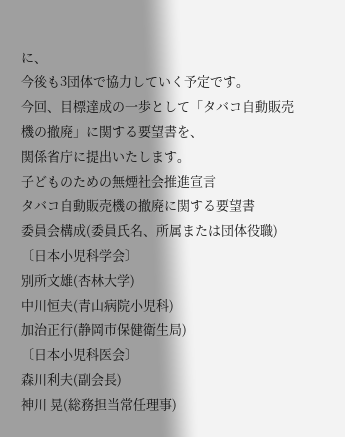に、
今後も3団体で協力していく予定です。
今回、目標達成の一歩として「タバコ自動販売機の撤廃」に関する要望書を、
関係省庁に提出いたします。
子どものための無煙社会推進宣言
タバコ自動販売機の撤廃に関する要望書
委員会構成(委員氏名、所属または団体役職)
〔日本小児科学会〕
別所文雄(杏林大学)
中川恒夫(青山病院小児科)
加治正行(静岡市保健衛生局)
〔日本小児科医会〕
森川利夫(副会長)
神川 晃(総務担当常任理事)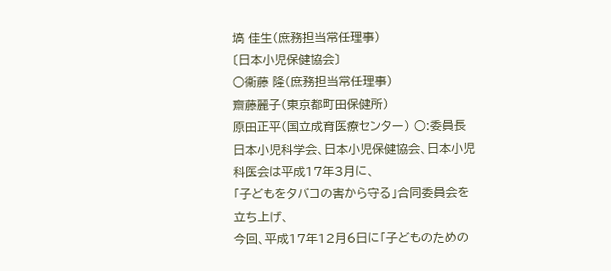塙 佳生(庶務担当常任理事)
〔日本小児保健協会〕
○衞藤 隆(庶務担当常任理事)
齋藤麗子(東京都町田保健所)
原田正平(国立成育医療センター) ○:委員長
日本小児科学会、日本小児保健協会、日本小児科医会は平成17年3月に、
「子どもをタバコの害から守る」合同委員会を立ち上げ、
今回、平成17年12月6日に「子どものための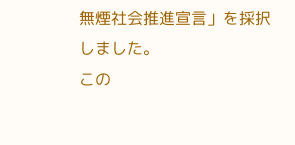無煙社会推進宣言」を採択しました。
この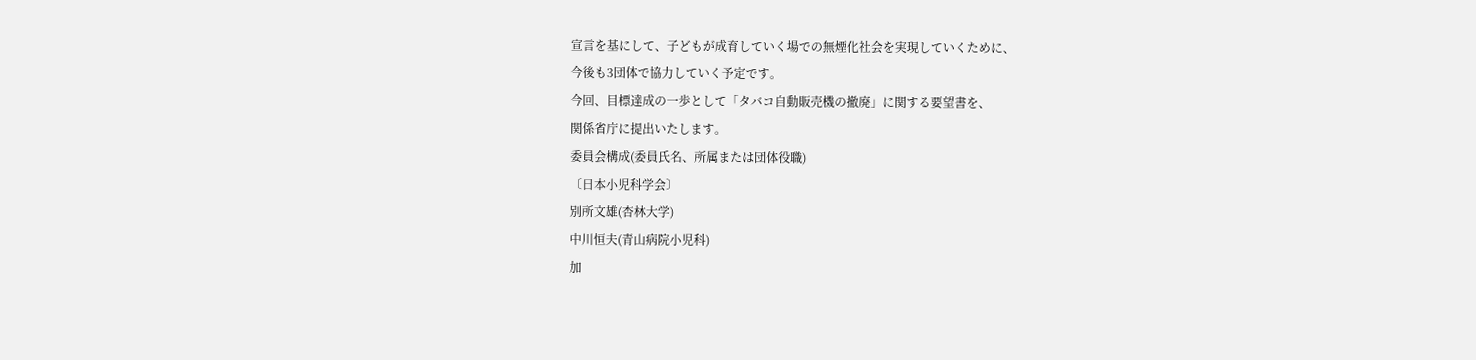宣言を基にして、子どもが成育していく場での無煙化社会を実現していくために、
今後も3団体で協力していく予定です。
今回、目標達成の一歩として「タバコ自動販売機の撤廃」に関する要望書を、
関係省庁に提出いたします。
委員会構成(委員氏名、所属または団体役職)
〔日本小児科学会〕
別所文雄(杏林大学)
中川恒夫(青山病院小児科)
加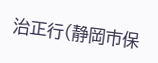治正行(静岡市保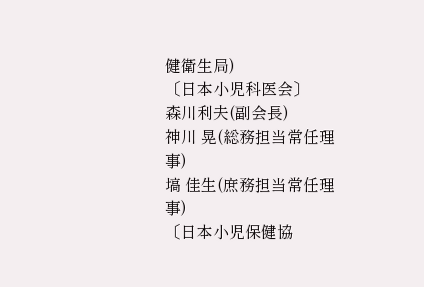健衛生局)
〔日本小児科医会〕
森川利夫(副会長)
神川 晃(総務担当常任理事)
塙 佳生(庶務担当常任理事)
〔日本小児保健協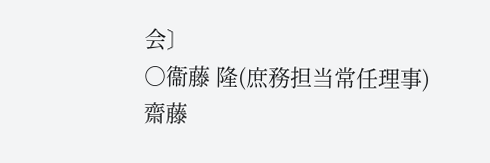会〕
○衞藤 隆(庶務担当常任理事)
齋藤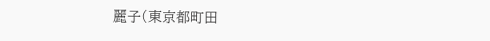麗子(東京都町田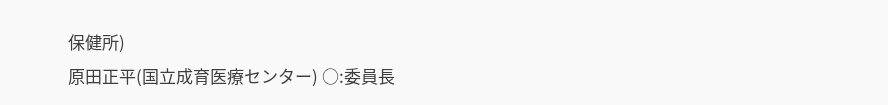保健所)
原田正平(国立成育医療センター) ○:委員長